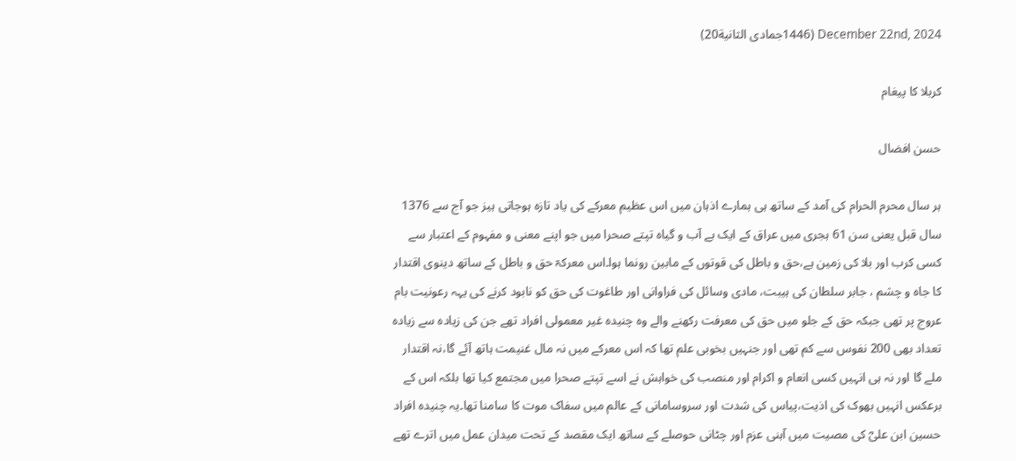December 22nd, 2024 (1446جمادى الثانية20)

کربلا کا پیغام

حسن افضال

ہر سال محرم الحرام کی آمد کے ساتھ ہی ہمارے اذہان میں اس عظیم معرکے کی یاد تازہ ہوجاتی ہیز جو آج سے 1376 سال قبل یعنی سن 61 ہجری میں عراق کے ایک بے آب و گیاہ تپتے صحرا میں جو اپنے معنی و مفہوم کے اعتبار سے کسی کرب اور بلا کی زمین ہے،حق و باطل کی قوتوں کے مابین رونما ہوا۔اس معرکہٓ حق و باطل کے ساتھ دینوی اقتدار کا جاہ و چشم ، جابر سلطان کی ہیبت، مادی وسائل کی فراوانی اور طاغوت کی حق کو نابود کرنے کی یہہ رعونیت بام عروج پر تھی جبکہ حق کے جلو میں حق کی معرفت رکھنے والے وہ چنیدہ غیر معمولی افراد تھے جن کی زیادہ سے زیادہ تعداد بھی 200 نفوس سے کم تھی اور جنہیں بخوبی علم تھا کہ اس معرکے میں نہ مال غنیمت ہاتھ آئے گا،نہ اقتدار ملے گا اور نہ ہی انہیں کسی انعام و اکرام اور منصب کی خواہش نے اسے تپتے صحرا میں مجتمع کیا تھا بلکہ اس کے برعکس انہیں بھوک کی اذیت،پیاس کی شدت اور سروسامانی کے عالم میں سفاک موت کا سامنا تھا۔یہ چنیدہ افراد حسین ابن علیؓ کی مصیت میں آہنی عزم اور چٹانی حوصلے کے ساتھ ایک مقصد کے تحت میدان عمل میں اترے تھے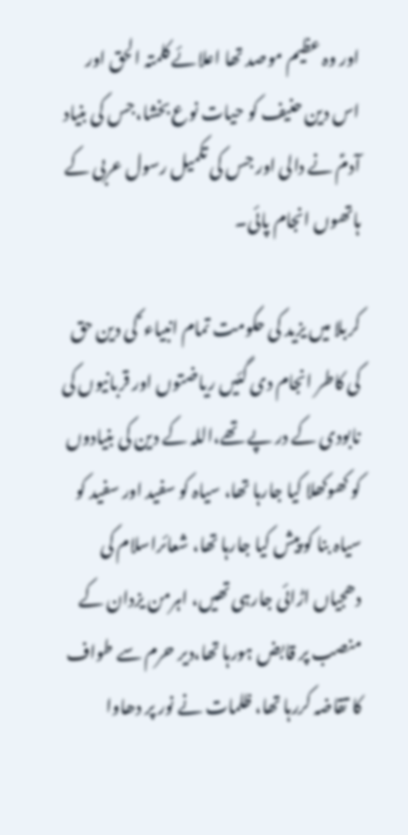اور وہ عظیم موصد تھا اعلائے کلمتہ الحق اور اس دین حنیف کو حیات نوع بخشا،جس کی بنیاد آدمؑ نے دالی اور جس کی تکمیل رسول عربی کے ہاتھوں انجام پائی۔

کربلا میں یزید کی حکومت تمام انبیاء ؑ کی دین حق کی کاطر انجام دی گئیں ریاضتوں اور قربانیوں کی نابودی کے در پے تھے،اللہ کے دین کی بنیادوں کو کھوکھلا کیا جارہا تھا، سیاہ کو سفید اور سفید کو سیاہ بنا کو پیش کیا جارہا تھا، شعائراسلام کی دھجیاں اڑائی جارہی تھیں، اہرمن یزدان کے منصب پر قابض ہورہا تھا،دیر حرم سے طواف کا تقاضہ کررہا تھا، ظلمات نے نور پر دھاوا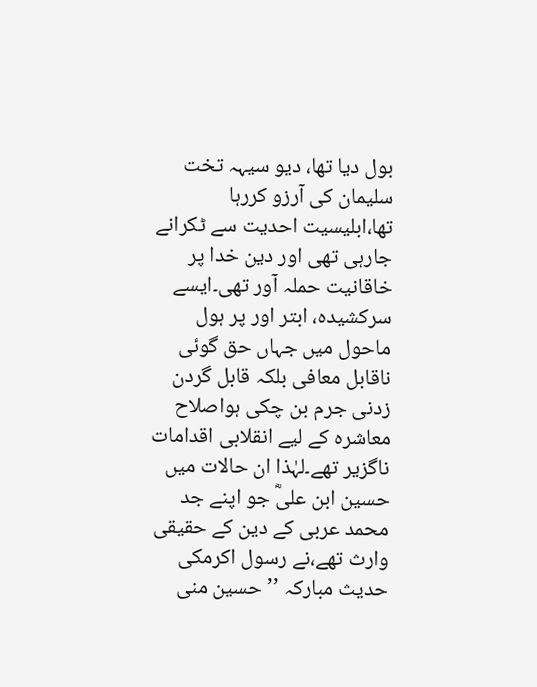بول دیا تھا، دیو سیہہ تخت سلیمان کی آرزو کررہا تھا،ابلیسیت احدیت سے ٹکرانے جارہی تھی اور دین خدا پر خاقانیت حملہ آور تھی۔ایسے سرکشیدہ، ابتر اور پر ہول ماحول میں جہاں حق گوئی ناقابل معافی بلکہ قابل گردن زدنی جرم بن چکی ہواصلاح معاشرہ کے لیے انقلابی اقدامات ناگزیر تھے۔لہٰذا ان حالات میں حسین ابن علیؓ جو اپنے جد محمد عربی کے دین کے حقیقی وارث تھے،نے رسول اکرمکی حدیث مبارکہ ’’حسین منی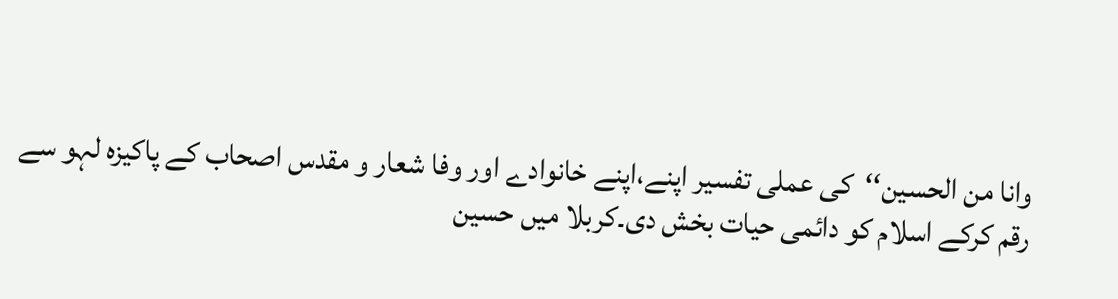وانا من الحسین‘‘کی عملی تفسیر اپنے،اپنے خانوادے اور وفا شعار و مقدس اصحاب کے پاکیزہ لہو سے رقم کرکے اسلام کو دائمی حیات بخش دی۔کربلا میں حسین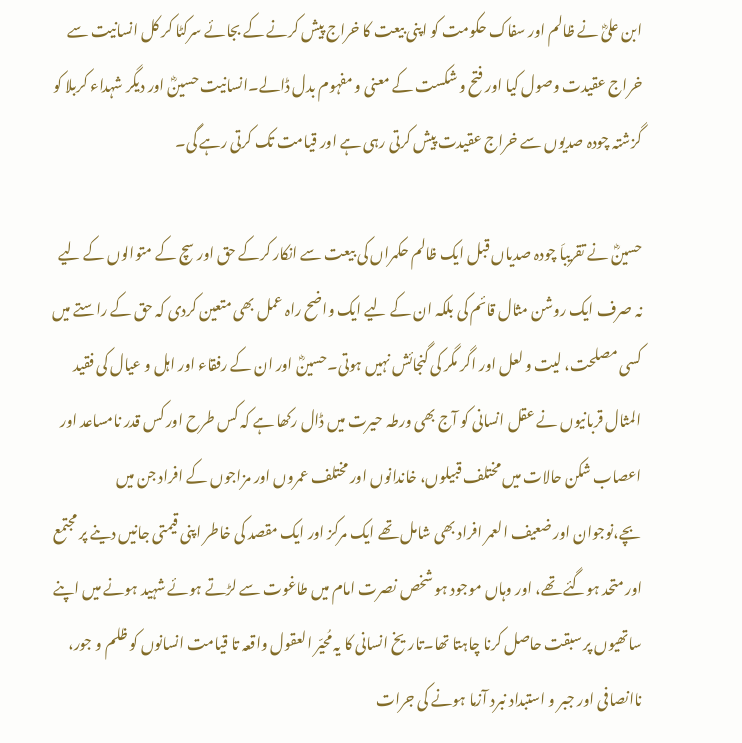ابن علیؓ نے ظالم اور سفاک حکومت کو اپنی بیعت کا خراج پیش کرنے کے بجائے سرکٹا کر کل انسانیت سے خراج عقیدت وصول کیا اور فتح و شکست کے معنی و مفہوم بدل ڈالے۔انسانیت حسینؓ اور دیگر شہداء کربلا کو گزشتہ چودہ صدیوں سے خراج عقیدت پیش کرتی رہی ہے اور قیامت تک کرتی رہے گی۔

حسینؓ نے تقریباَ چودہ صدیاں قبل ایک ظالم حکمراں کی بیعت سے انکار کرکے حق اور سچ کے متوالوں کے لیے نہ صرف ایک روشن مثال قائم کی بلکہ ان کے لیے ایک واضح راہ عمل بھی متعین کردی کہ حق کے راستے میں کسی مصلحت، لیت و لعل اور اگر مگر کی گنجائش نہیں ہوتی۔حسینؓ اور ان کے رفقاء اور اہل و عیال کی فقید المثال قربانیوں نے عقل انسانی کو آج بھی ورطہ حیرت میں ڈال رکھا ہے کہ کس طرح اور کس قدر نامساعد اور اعصاب شکن حالات میں مختلف قبیلوں، خاندانوں اور مختلف عمروں اور مزاجوں کے افراد جن میں بچے،نوجوان اور ضعیف العمر افراد بھی شامل تھے ایک مرکز اور ایک مقصد کی خاطر اپنی قیمتی جانیں دینے پر مجتمع اور متحد ہوگئے تھے، اور وہاں موجود ہو شخص نصرت امام میں طاغوت سے لڑتے ہوئے شہید ہونے میں اپنے ساتھیوں پر سبقت حاصل کرنا چاہتا تھا۔تاریخ انسانی کا یہ مُحیّر العقول واقعہ تا قیامت انسانوں کو ظلم و جور، ناانصافی اور جبر و استبداد نبرد آزما ہونے کی جرات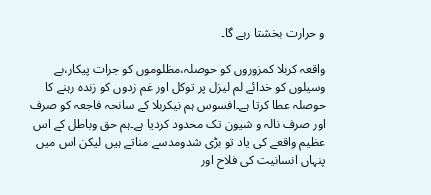و حرارت بخشتا رہے گا۔

واقعہ کربلا کمزوروں کو حوصلہ،مظلوموں کو جرات پیکار،بے وسیلوں کو خدائے لم لیزل پر توکل اور غم زدوں کو زندہ رہنے کا حوصلہ عطا کرتا ہے۔افسوس ہم نیکربلا کے سانحہ فاجعہ کو صرف اور صرف نالہ و شیون تک محدود کردیا ہے۔ہم حق وباطل کے اس عظیم واقعے کی یاد تو بڑی شدومدسے مناتے ہیں لیکن اس میں پنہاں انسانیت کی فلاح اور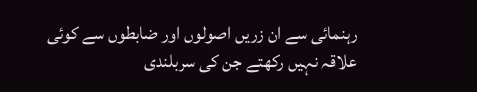رہنمائی سے ان زریں اصولوں اور ضابطوں سے کوئی علاقہ نہیں رکھتے جن کی سربلندی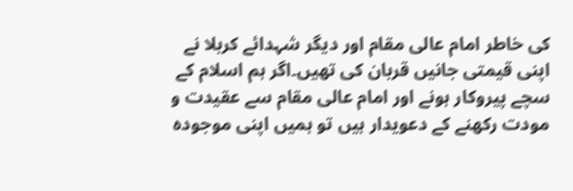کی خاطر امام عالی مقام اور دیگر شہدائے کربلا نے اپنی قیمتی جانیں قربان کی تھیں۔اگر ہم اسلام کے سچے پیروکار ہونے اور امام عالی مقام سے عقیدت و مودت رکھنے کے دعویدار ہیں تو ہمیں اپنی موجودہ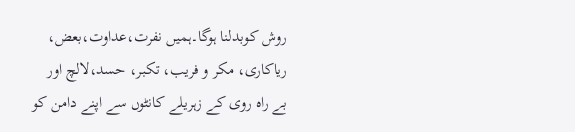روش کوبدلنا ہوگا۔ہمیں نفرت،عداوت،بعض، ریاکاری، مکر و فریب، تکبر، حسد،لالچ اور بے راہ روی کے زہریلے کانٹوں سے اپنے دامن کو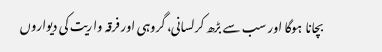بچانا ہوگا اور سب سے بڑھ کرلسانی، گروہی اور فرقہ واریت کی دیواروں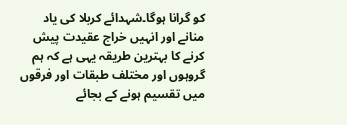کو گرانا ہوگا۔شہدائے کربلا کی یاد منانے اور انہیں خراج عقیدت پیش کرنے کا بہترین طریقہ یہی ہے کہ ہم گروہوں اور مختلف طبقات اور فرقوں میں تقسیم ہونے کے بجائے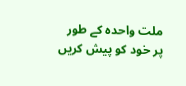ملت واحدہ کے طور پر خود کو پیش کریں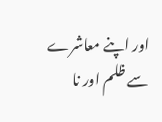اور اپنے معاشرے سے ظلم اور نا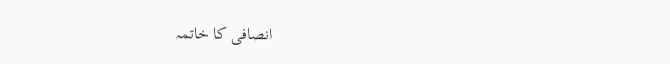انصافی کا خاتمہ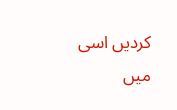کردیں اسی میں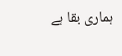ہماری بقا ہے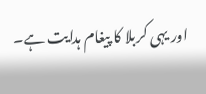اور یہی کربلا کا پیغام ہدایت ہے۔